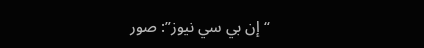“إن بي سي نيوز”: صور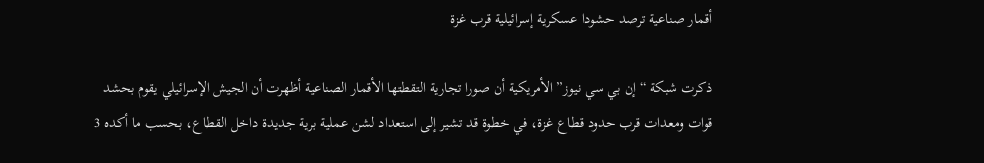أقمار صناعية ترصد حشودا عسكرية إسرائيلية قرب غزة

ذكرت شبكة “إن بي سي نيوز” الأمريكية أن صورا تجارية التقطتها الأقمار الصناعية أظهرت أن الجيش الإسرائيلي يقوم بحشد قوات ومعدات قرب حدود قطاع غزة، في خطوة قد تشير إلى استعداد لشن عملية برية جديدة داخل القطاع، بحسب ما أكده 3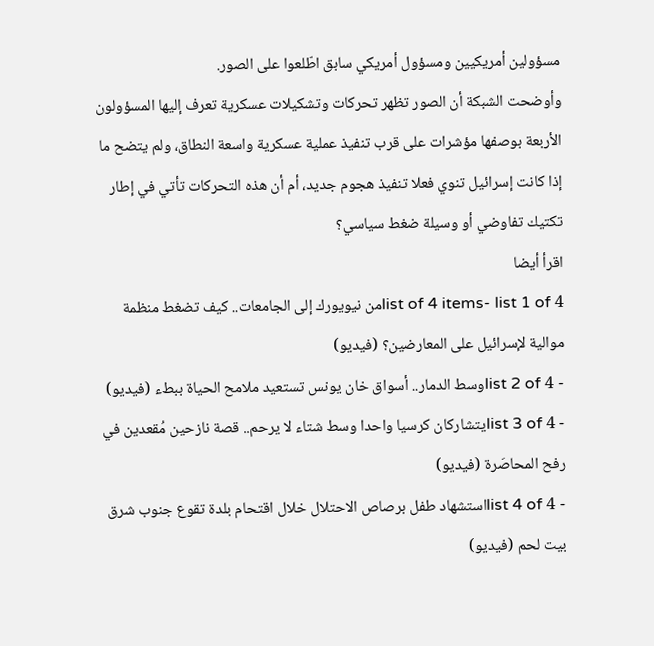مسؤولين أمريكيين ومسؤول أمريكي سابق اطّلعوا على الصور.
وأوضحت الشبكة أن الصور تظهر تحركات وتشكيلات عسكرية تعرف إليها المسؤولون الأربعة بوصفها مؤشرات على قرب تنفيذ عملية عسكرية واسعة النطاق، ولم يتضح ما إذا كانت إسرائيل تنوي فعلا تنفيذ هجوم جديد، أم أن هذه التحركات تأتي في إطار تكتيك تفاوضي أو وسيلة ضغط سياسي؟
اقرأ أيضا
list of 4 items- list 1 of 4من نيويورك إلى الجامعات.. كيف تضغط منظمة موالية لإسرائيل على المعارضين؟ (فيديو)
- list 2 of 4وسط الدمار.. أسواق خان يونس تستعيد ملامح الحياة ببطء (فيديو)
- list 3 of 4يتشاركان كرسيا واحدا وسط شتاء لا يرحم.. قصة نازحين مُقعدين في رفح المحاصَرة (فيديو)
- list 4 of 4استشهاد طفل برصاص الاحتلال خلال اقتحام بلدة تقوع جنوب شرق بيت لحم (فيديو)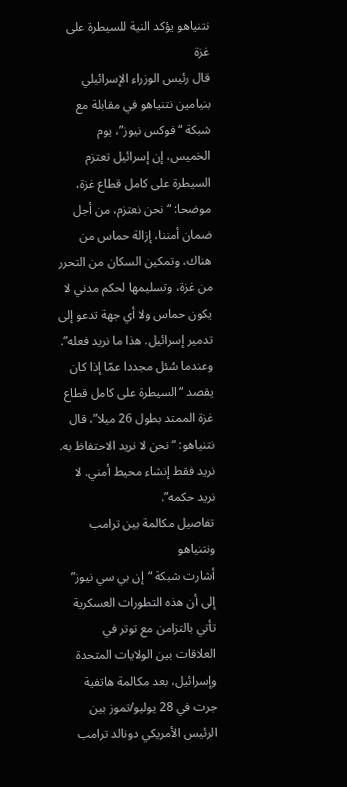نتنياهو يؤكد النية للسيطرة على غزة
قال رئيس الوزراء الإسرائيلي بنيامين نتنياهو في مقابلة مع شبكة “فوكس نيوز”، يوم الخميس، إن إسرائيل تعتزم السيطرة على كامل قطاع غزة، موضحا: “نحن نعتزم، من أجل ضمان أمننا، إزالة حماس من هناك، وتمكين السكان من التحرر من غزة، وتسليمها لحكم مدني لا يكون حماس ولا أي جهة تدعو إلى تدمير إسرائيل. هذا ما نريد فعله”.
وعندما سُئل مجددا عمّا إذا كان يقصد “السيطرة على كامل قطاع غزة الممتد بطول 26 ميلا”، قال نتنياهو: “نحن لا نريد الاحتفاظ به. نريد فقط إنشاء محيط أمني. لا نريد حكمه”.
تفاصيل مكالمة بين ترامب ونتنياهو
أشارت شبكة “إن بي سي نيوز” إلى أن هذه التطورات العسكرية تأتي بالتزامن مع توتر في العلاقات بين الولايات المتحدة وإسرائيل، بعد مكالمة هاتفية جرت في 28 يوليو/تموز بين الرئيس الأمريكي دونالد ترامب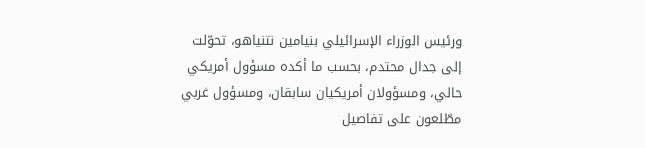ورئيس الوزراء الإسرائيلي بنيامين نتنياهو، تحوّلت إلى جدال محتدم، بحسب ما أكده مسؤول أمريكي حالي، ومسؤولان أمريكيان سابقان، ومسؤول غربي مطّلعون على تفاصيل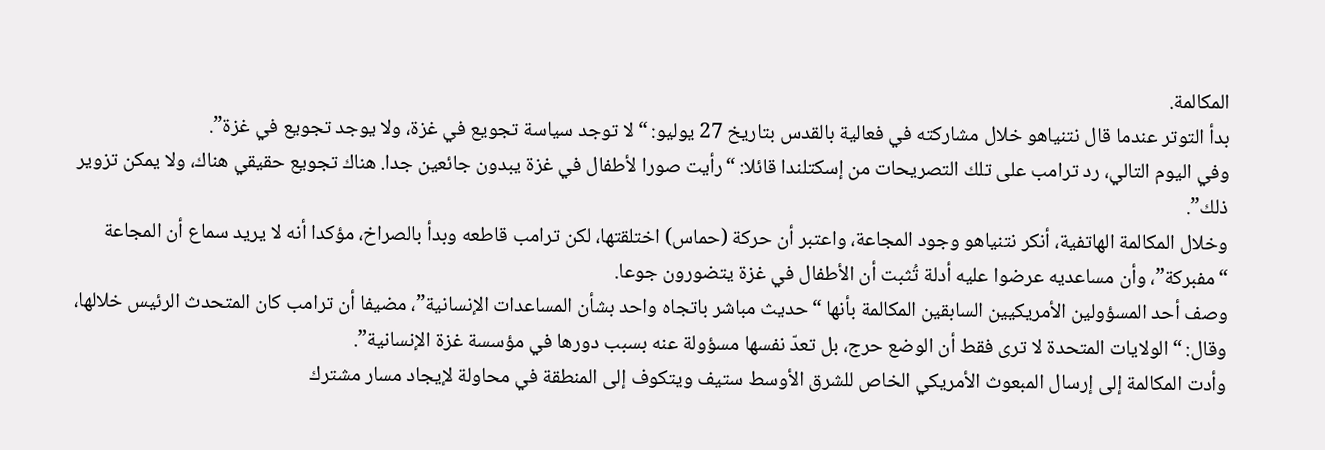المكالمة.
بدأ التوتر عندما قال نتنياهو خلال مشاركته في فعالية بالقدس بتاريخ 27 يوليو: “لا توجد سياسة تجويع في غزة، ولا يوجد تجويع في غزة”.
وفي اليوم التالي، رد ترامب على تلك التصريحات من إسكتلندا قائلا: “رأيت صورا لأطفال في غزة يبدون جائعين جدا. هناك تجويع حقيقي هناك، ولا يمكن تزوير ذلك”.
وخلال المكالمة الهاتفية، أنكر نتنياهو وجود المجاعة، واعتبر أن حركة (حماس) اختلقتها، لكن ترامب قاطعه وبدأ بالصراخ، مؤكدا أنه لا يريد سماع أن المجاعة “مفبركة”، وأن مساعديه عرضوا عليه أدلة تُثبت أن الأطفال في غزة يتضورون جوعا.
وصف أحد المسؤولين الأمريكيين السابقين المكالمة بأنها “حديث مباشر باتجاه واحد بشأن المساعدات الإنسانية”، مضيفا أن ترامب كان المتحدث الرئيس خلالها، وقال: “الولايات المتحدة لا ترى فقط أن الوضع حرج، بل تعدّ نفسها مسؤولة عنه بسبب دورها في مؤسسة غزة الإنسانية”.
وأدت المكالمة إلى إرسال المبعوث الأمريكي الخاص للشرق الأوسط ستيف ويتكوف إلى المنطقة في محاولة لإيجاد مسار مشترك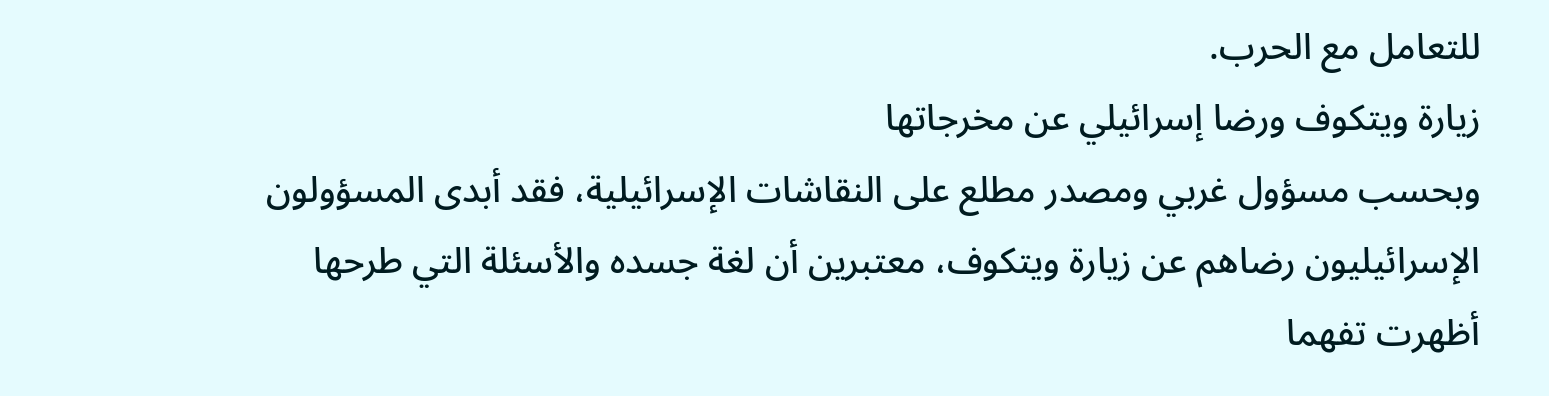للتعامل مع الحرب.
زيارة ويتكوف ورضا إسرائيلي عن مخرجاتها
وبحسب مسؤول غربي ومصدر مطلع على النقاشات الإسرائيلية، فقد أبدى المسؤولون الإسرائيليون رضاهم عن زيارة ويتكوف، معتبرين أن لغة جسده والأسئلة التي طرحها أظهرت تفهما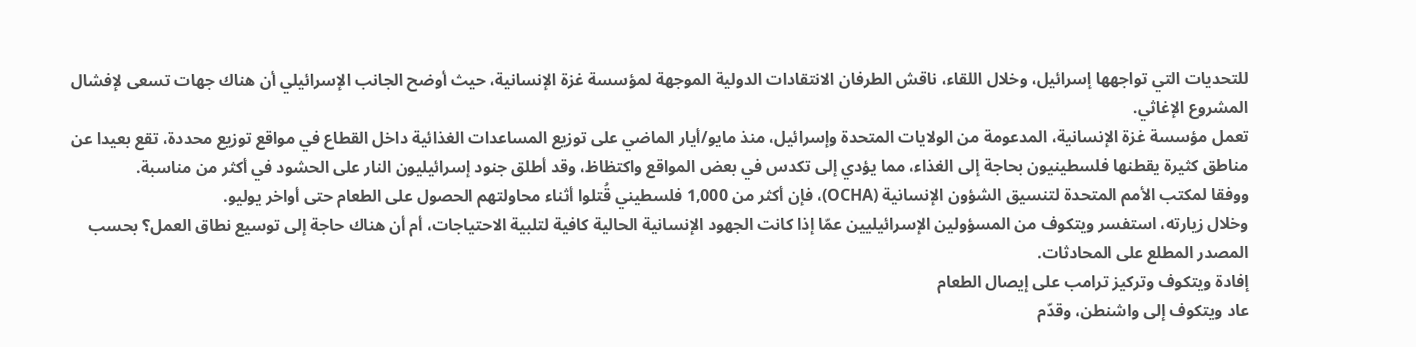للتحديات التي تواجهها إسرائيل، وخلال اللقاء، ناقش الطرفان الانتقادات الدولية الموجهة لمؤسسة غزة الإنسانية، حيث أوضح الجانب الإسرائيلي أن هناك جهات تسعى لإفشال المشروع الإغاثي.
تعمل مؤسسة غزة الإنسانية، المدعومة من الولايات المتحدة وإسرائيل، منذ مايو/أيار الماضي على توزيع المساعدات الغذائية داخل القطاع في مواقع توزيع محددة، تقع بعيدا عن مناطق كثيرة يقطنها فلسطينيون بحاجة إلى الغذاء، مما يؤدي إلى تكدس في بعض المواقع واكتظاظ، وقد أطلق جنود إسرائيليون النار على الحشود في أكثر من مناسبة.
ووفقا لمكتب الأمم المتحدة لتنسيق الشؤون الإنسانية (OCHA)، فإن أكثر من 1,000 فلسطيني قُتلوا أثناء محاولتهم الحصول على الطعام حتى أواخر يوليو.
وخلال زيارته، استفسر ويتكوف من المسؤولين الإسرائيليين عمّا إذا كانت الجهود الإنسانية الحالية كافية لتلبية الاحتياجات، أم أن هناك حاجة إلى توسيع نطاق العمل؟ بحسب المصدر المطلع على المحادثات.
إفادة ويتكوف وتركيز ترامب على إيصال الطعام
عاد ويتكوف إلى واشنطن، وقدّم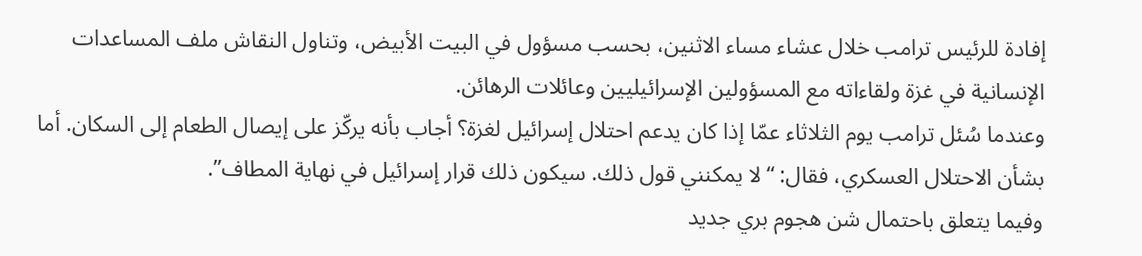إفادة للرئيس ترامب خلال عشاء مساء الاثنين، بحسب مسؤول في البيت الأبيض، وتناول النقاش ملف المساعدات الإنسانية في غزة ولقاءاته مع المسؤولين الإسرائيليين وعائلات الرهائن.
وعندما سُئل ترامب يوم الثلاثاء عمّا إذا كان يدعم احتلال إسرائيل لغزة؟ أجاب بأنه يركّز على إيصال الطعام إلى السكان. أما بشأن الاحتلال العسكري، فقال: “لا يمكنني قول ذلك. سيكون ذلك قرار إسرائيل في نهاية المطاف”.
وفيما يتعلق باحتمال شن هجوم بري جديد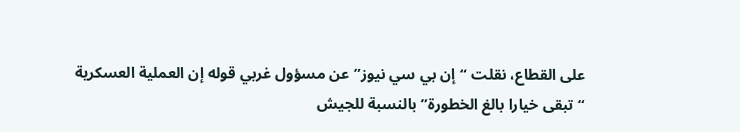على القطاع، نقلت “إن بي سي نيوز” عن مسؤول غربي قوله إن العملية العسكرية “تبقى خيارا بالغ الخطورة” بالنسبة للجيش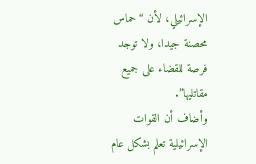الإسرائيلي، لأن “حماس محصنة جيدا، ولا توجد فرصة للقضاء على جميع مقاتليها”.
وأضاف أن القوات الإسرائيلية تعلم بشكل عام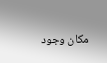مكان وجود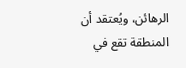الرهائن، ويُعتقد أن المنطقة تقع في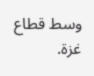وسط قطاع غزة.